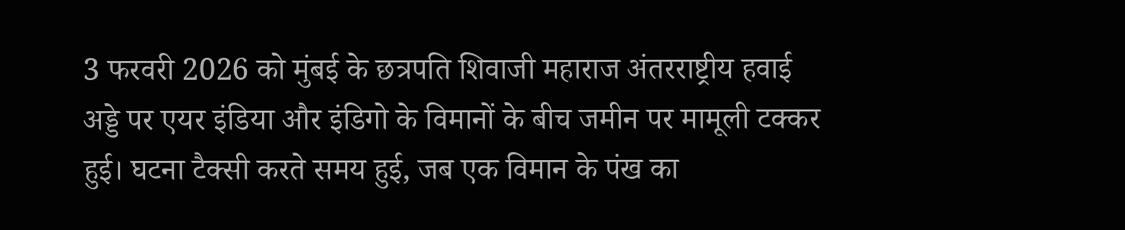3 फरवरी 2026 को मुंबई के छत्रपति शिवाजी महाराज अंतरराष्ट्रीय हवाई अड्डे पर एयर इंडिया और इंडिगो के विमानों के बीच जमीन पर मामूली टक्कर हुई। घटना टैक्सी करते समय हुई, जब एक विमान के पंख का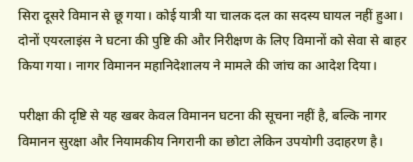सिरा दूसरे विमान से छू गया। कोई यात्री या चालक दल का सदस्य घायल नहीं हुआ। दोनों एयरलाइंस ने घटना की पुष्टि की और निरीक्षण के लिए विमानों को सेवा से बाहर किया गया। नागर विमानन महानिदेशालय ने मामले की जांच का आदेश दिया।

परीक्षा की दृष्टि से यह खबर केवल विमानन घटना की सूचना नहीं है, बल्कि नागर विमानन सुरक्षा और नियामकीय निगरानी का छोटा लेकिन उपयोगी उदाहरण है।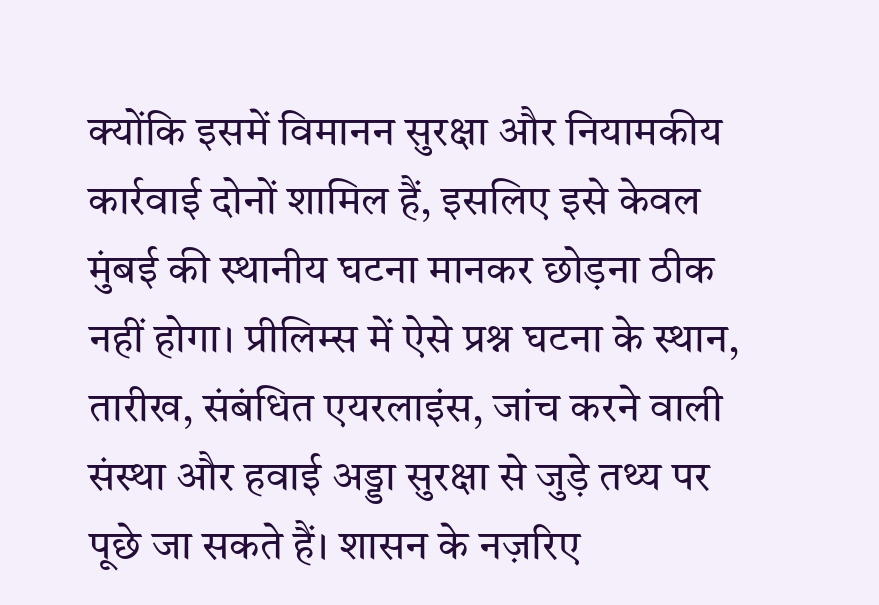क्योंकि इसमें विमानन सुरक्षा और नियामकीय कार्रवाई दोनों शामिल हैं, इसलिए इसे केवल मुंबई की स्थानीय घटना मानकर छोड़ना ठीक नहीं होगा। प्रीलिम्स में ऐसे प्रश्न घटना के स्थान, तारीख, संबंधित एयरलाइंस, जांच करने वाली संस्था और हवाई अड्डा सुरक्षा से जुड़े तथ्य पर पूछे जा सकते हैं। शासन के नज़रिए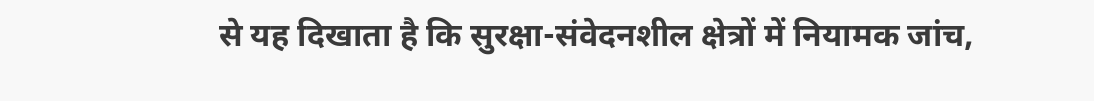से यह दिखाता है कि सुरक्षा-संवेदनशील क्षेत्रों में नियामक जांच,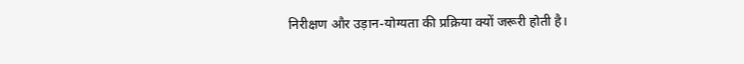निरीक्षण और उड़ान-योग्यता की प्रक्रिया क्यों जरूरी होती है।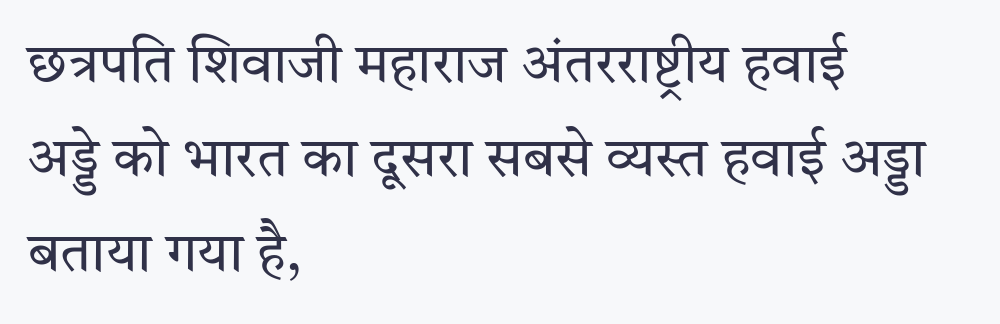छत्रपति शिवाजी महाराज अंतरराष्ट्रीय हवाई अड्डे को भारत का दूसरा सबसे व्यस्त हवाई अड्डा बताया गया है,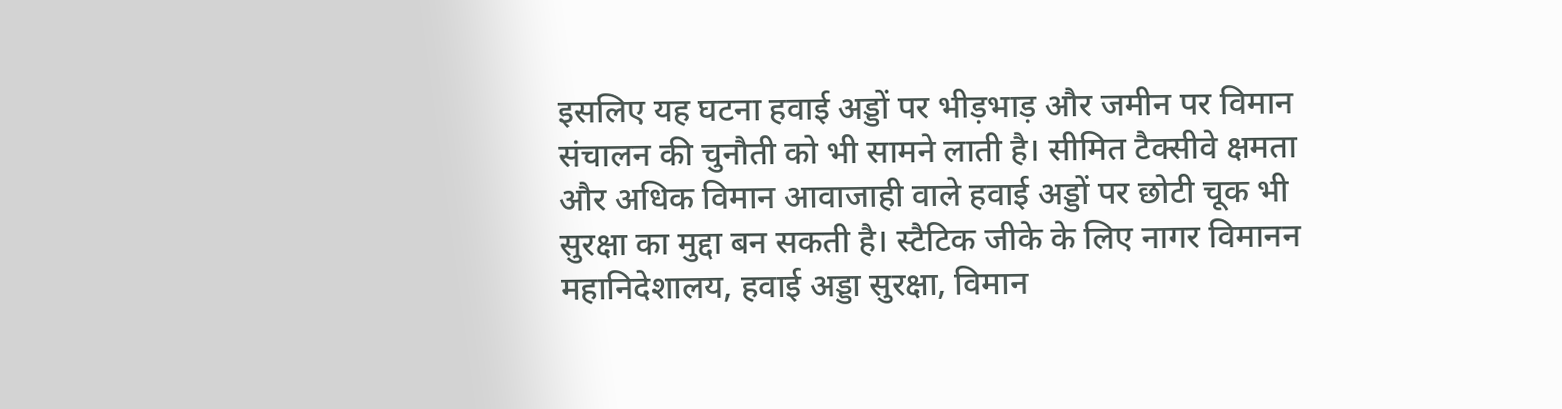इसलिए यह घटना हवाई अड्डों पर भीड़भाड़ और जमीन पर विमान संचालन की चुनौती को भी सामने लाती है। सीमित टैक्सीवे क्षमता और अधिक विमान आवाजाही वाले हवाई अड्डों पर छोटी चूक भी सुरक्षा का मुद्दा बन सकती है। स्टैटिक जीके के लिए नागर विमानन महानिदेशालय, हवाई अड्डा सुरक्षा, विमान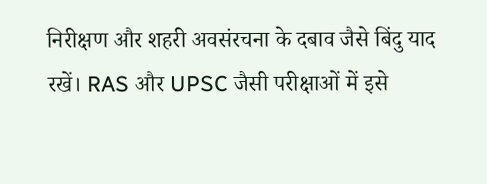निरीक्षण और शहरी अवसंरचना के दबाव जैसे बिंदु याद रखें। RAS और UPSC जैसी परीक्षाओं में इसे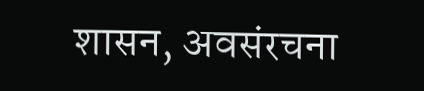शासन, अवसंरचना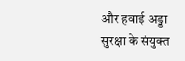और हवाई अड्डा सुरक्षा के संयुक्त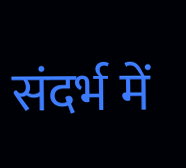संदर्भ में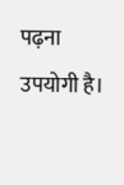पढ़ना उपयोगी है।